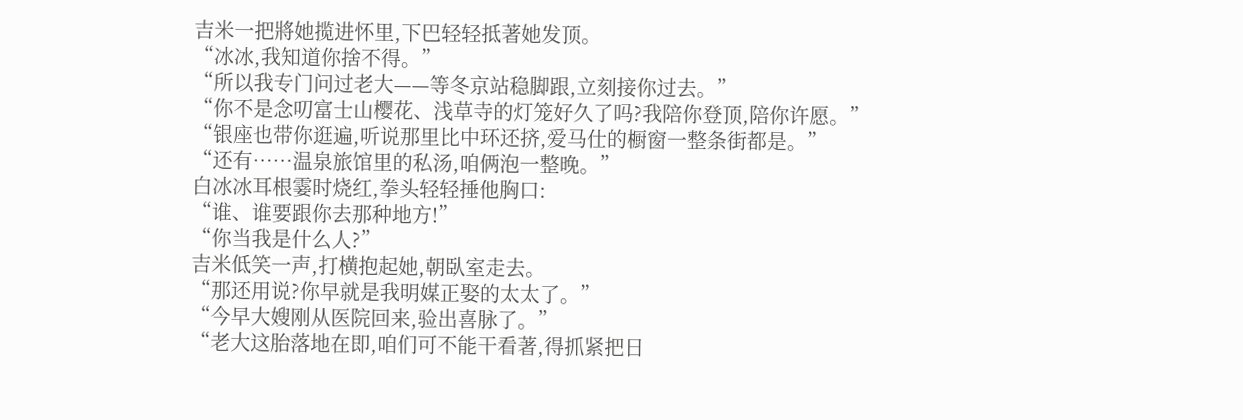吉米一把將她揽进怀里,下巴轻轻抵著她发顶。
“冰冰,我知道你捨不得。”
“所以我专门问过老大——等冬京站稳脚跟,立刻接你过去。”
“你不是念叨富士山樱花、浅草寺的灯笼好久了吗?我陪你登顶,陪你许愿。”
“银座也带你逛遍,听说那里比中环还挤,爱马仕的橱窗一整条街都是。”
“还有……温泉旅馆里的私汤,咱俩泡一整晚。”
白冰冰耳根霎时烧红,拳头轻轻捶他胸口:
“谁、谁要跟你去那种地方!”
“你当我是什么人?”
吉米低笑一声,打横抱起她,朝臥室走去。
“那还用说?你早就是我明媒正娶的太太了。”
“今早大嫂刚从医院回来,验出喜脉了。”
“老大这胎落地在即,咱们可不能干看著,得抓紧把日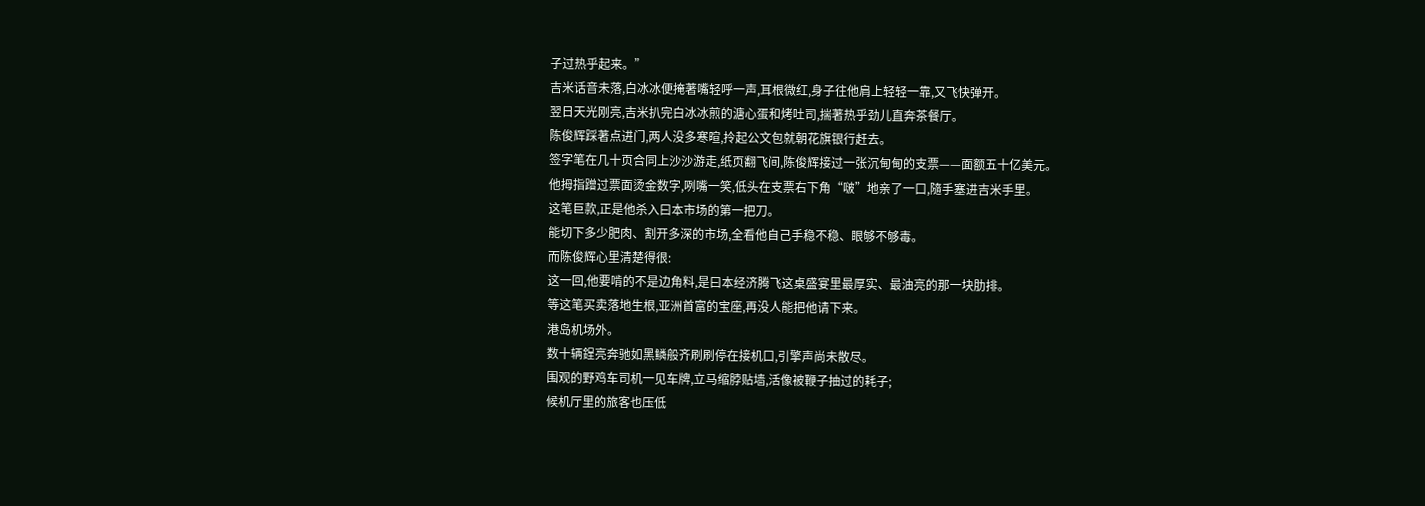子过热乎起来。”
吉米话音未落,白冰冰便掩著嘴轻呼一声,耳根微红,身子往他肩上轻轻一靠,又飞快弹开。
翌日天光刚亮,吉米扒完白冰冰煎的溏心蛋和烤吐司,揣著热乎劲儿直奔茶餐厅。
陈俊辉踩著点进门,两人没多寒暄,拎起公文包就朝花旗银行赶去。
签字笔在几十页合同上沙沙游走,纸页翻飞间,陈俊辉接过一张沉甸甸的支票——面额五十亿美元。
他拇指蹭过票面烫金数字,咧嘴一笑,低头在支票右下角“啵”地亲了一口,隨手塞进吉米手里。
这笔巨款,正是他杀入曰本市场的第一把刀。
能切下多少肥肉、割开多深的市场,全看他自己手稳不稳、眼够不够毒。
而陈俊辉心里清楚得很:
这一回,他要啃的不是边角料,是曰本经济腾飞这桌盛宴里最厚实、最油亮的那一块肋排。
等这笔买卖落地生根,亚洲首富的宝座,再没人能把他请下来。
港岛机场外。
数十辆鋥亮奔驰如黑鳞般齐刷刷停在接机口,引擎声尚未散尽。
围观的野鸡车司机一见车牌,立马缩脖贴墙,活像被鞭子抽过的耗子;
候机厅里的旅客也压低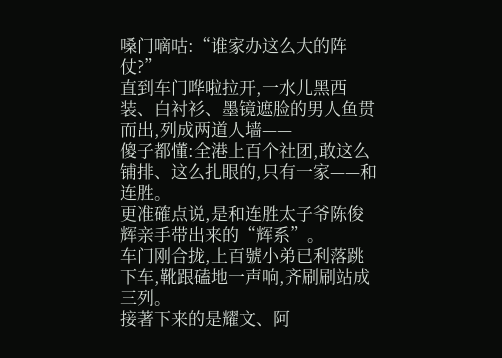嗓门嘀咕:“谁家办这么大的阵仗?”
直到车门哗啦拉开,一水儿黑西装、白衬衫、墨镜遮脸的男人鱼贯而出,列成两道人墙——
傻子都懂:全港上百个社团,敢这么铺排、这么扎眼的,只有一家——和连胜。
更准確点说,是和连胜太子爷陈俊辉亲手带出来的“辉系”。
车门刚合拢,上百號小弟已利落跳下车,靴跟磕地一声响,齐刷刷站成三列。
接著下来的是耀文、阿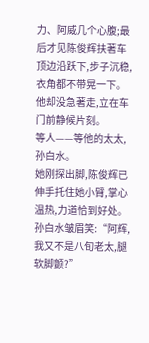力、阿威几个心腹;最后才见陈俊辉扶著车顶边沿跃下,步子沉稳,衣角都不带晃一下。
他却没急著走,立在车门前静候片刻。
等人——等他的太太,孙白水。
她刚探出脚,陈俊辉已伸手托住她小臂,掌心温热,力道恰到好处。
孙白水皱眉笑:“阿辉,我又不是八旬老太,腿软脚颤?”